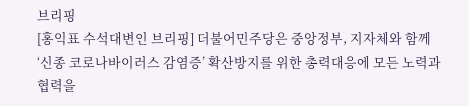브리핑
[홍익표 수석대변인 브리핑] 더불어민주당은 중앙정부, 지자체와 함께 ‘신종 코로나바이러스 감염증’ 확산방지를 위한 총력대응에 모든 노력과 협력을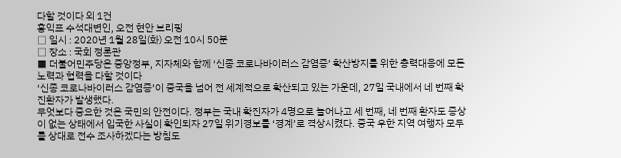다할 것이다 외 1건
홍익표 수석대변인, 오전 현안 브리핑
□ 일시 : 2020년 1월 28일(화) 오전 10시 50분
□ 장소 : 국회 정론관
■ 더불어민주당은 중앙정부, 지자체와 함께 ‘신종 코로나바이러스 감염증’ 확산방지를 위한 총력대응에 모든 노력과 협력을 다할 것이다
‘신종 코로나바이러스 감염증’이 중국을 넘어 전 세계적으로 확산되고 있는 가운데, 27일 국내에서 네 번째 확진환자가 발생했다.
무엇보다 중요한 것은 국민의 안전이다. 정부는 국내 확진자가 4명으로 늘어나고 세 번째, 네 번째 환자도 증상이 없는 상태에서 입국한 사실이 확인되자 27일 위기경보를 ‘경계’로 격상시켰다. 중국 우한 지역 여행자 모두를 상대로 전수 조사하겠다는 방침도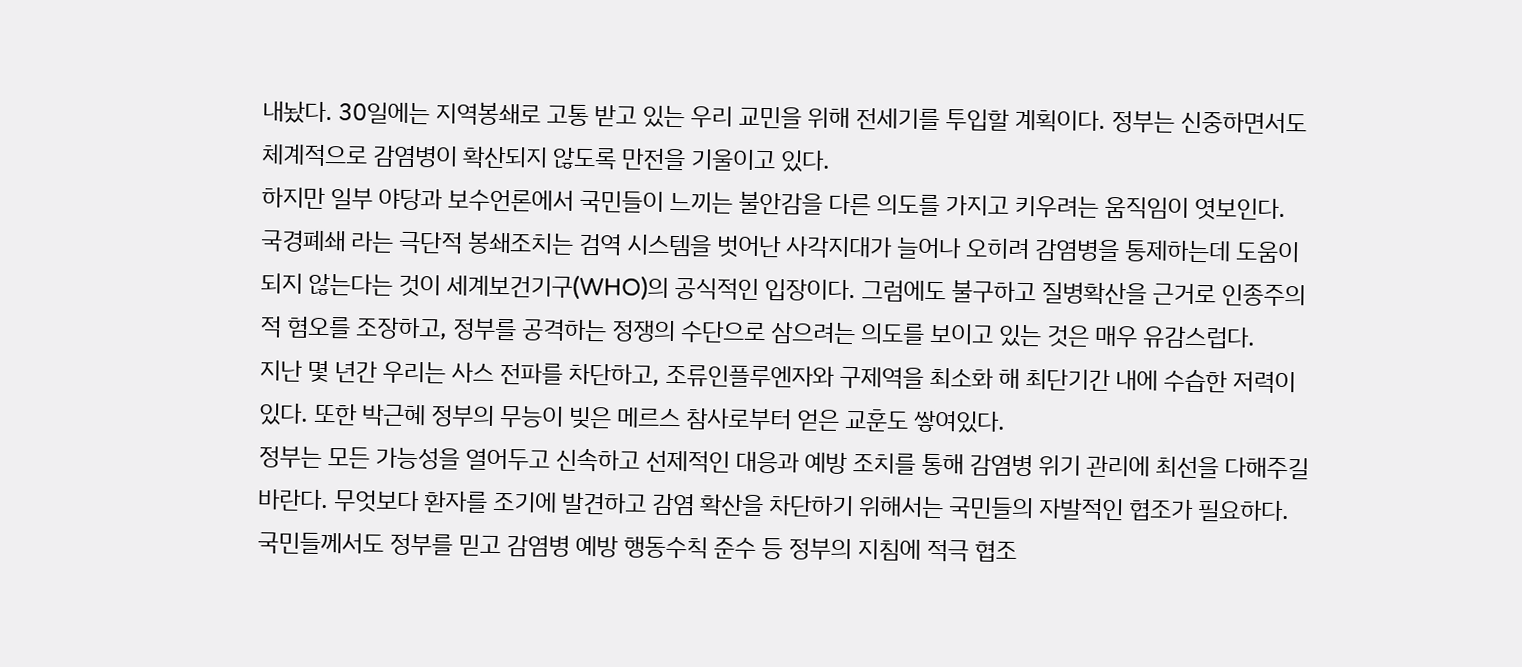내놨다. 30일에는 지역봉쇄로 고통 받고 있는 우리 교민을 위해 전세기를 투입할 계획이다. 정부는 신중하면서도 체계적으로 감염병이 확산되지 않도록 만전을 기울이고 있다.
하지만 일부 야당과 보수언론에서 국민들이 느끼는 불안감을 다른 의도를 가지고 키우려는 움직임이 엿보인다. 국경폐쇄 라는 극단적 봉쇄조치는 검역 시스템을 벗어난 사각지대가 늘어나 오히려 감염병을 통제하는데 도움이 되지 않는다는 것이 세계보건기구(WHO)의 공식적인 입장이다. 그럼에도 불구하고 질병확산을 근거로 인종주의적 혐오를 조장하고, 정부를 공격하는 정쟁의 수단으로 삼으려는 의도를 보이고 있는 것은 매우 유감스럽다.
지난 몇 년간 우리는 사스 전파를 차단하고, 조류인플루엔자와 구제역을 최소화 해 최단기간 내에 수습한 저력이 있다. 또한 박근혜 정부의 무능이 빚은 메르스 참사로부터 얻은 교훈도 쌓여있다.
정부는 모든 가능성을 열어두고 신속하고 선제적인 대응과 예방 조치를 통해 감염병 위기 관리에 최선을 다해주길 바란다. 무엇보다 환자를 조기에 발견하고 감염 확산을 차단하기 위해서는 국민들의 자발적인 협조가 필요하다. 국민들께서도 정부를 믿고 감염병 예방 행동수칙 준수 등 정부의 지침에 적극 협조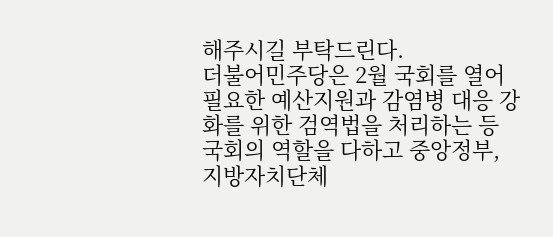해주시길 부탁드린다.
더불어민주당은 2월 국회를 열어 필요한 예산지원과 감염병 대응 강화를 위한 검역법을 처리하는 등 국회의 역할을 다하고 중앙정부, 지방자치단체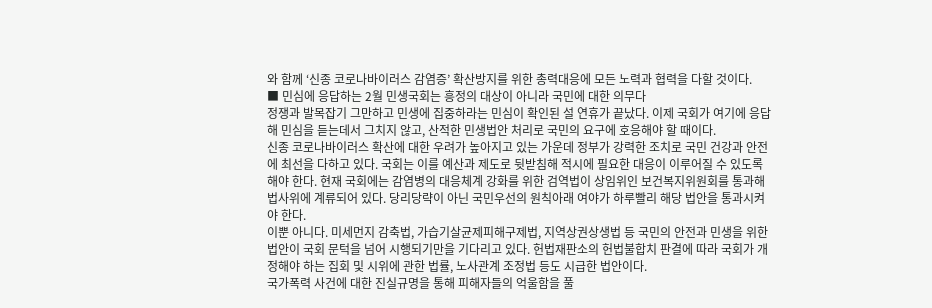와 함께 ‘신종 코로나바이러스 감염증’ 확산방지를 위한 총력대응에 모든 노력과 협력을 다할 것이다.
■ 민심에 응답하는 2월 민생국회는 흥정의 대상이 아니라 국민에 대한 의무다
정쟁과 발목잡기 그만하고 민생에 집중하라는 민심이 확인된 설 연휴가 끝났다. 이제 국회가 여기에 응답해 민심을 듣는데서 그치지 않고, 산적한 민생법안 처리로 국민의 요구에 호응해야 할 때이다.
신종 코로나바이러스 확산에 대한 우려가 높아지고 있는 가운데 정부가 강력한 조치로 국민 건강과 안전에 최선을 다하고 있다. 국회는 이를 예산과 제도로 뒷받침해 적시에 필요한 대응이 이루어질 수 있도록 해야 한다. 현재 국회에는 감염병의 대응체계 강화를 위한 검역법이 상임위인 보건복지위원회를 통과해 법사위에 계류되어 있다. 당리당략이 아닌 국민우선의 원칙아래 여야가 하루빨리 해당 법안을 통과시켜야 한다.
이뿐 아니다. 미세먼지 감축법, 가습기살균제피해구제법, 지역상권상생법 등 국민의 안전과 민생을 위한 법안이 국회 문턱을 넘어 시행되기만을 기다리고 있다. 헌법재판소의 헌법불합치 판결에 따라 국회가 개정해야 하는 집회 및 시위에 관한 법률, 노사관계 조정법 등도 시급한 법안이다.
국가폭력 사건에 대한 진실규명을 통해 피해자들의 억울함을 풀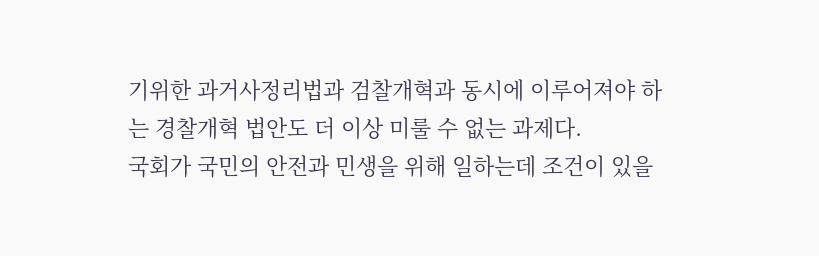기위한 과거사정리법과 검찰개혁과 동시에 이루어져야 하는 경찰개혁 법안도 더 이상 미룰 수 없는 과제다.
국회가 국민의 안전과 민생을 위해 일하는데 조건이 있을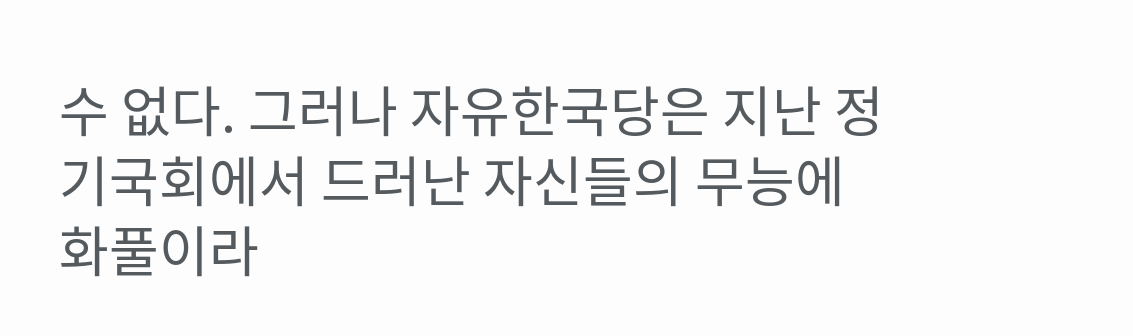수 없다. 그러나 자유한국당은 지난 정기국회에서 드러난 자신들의 무능에 화풀이라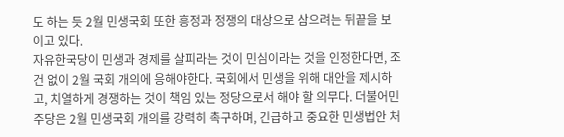도 하는 듯 2월 민생국회 또한 흥정과 정쟁의 대상으로 삼으려는 뒤끝을 보이고 있다.
자유한국당이 민생과 경제를 살피라는 것이 민심이라는 것을 인정한다면, 조건 없이 2월 국회 개의에 응해야한다. 국회에서 민생을 위해 대안을 제시하고, 치열하게 경쟁하는 것이 책임 있는 정당으로서 해야 할 의무다. 더불어민주당은 2월 민생국회 개의를 강력히 촉구하며, 긴급하고 중요한 민생법안 처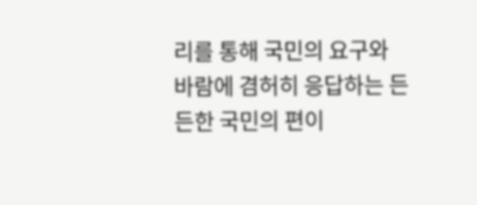리를 통해 국민의 요구와 바람에 겸허히 응답하는 든든한 국민의 편이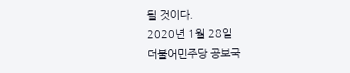될 것이다.
2020년 1월 28일
더불어민주당 공보국